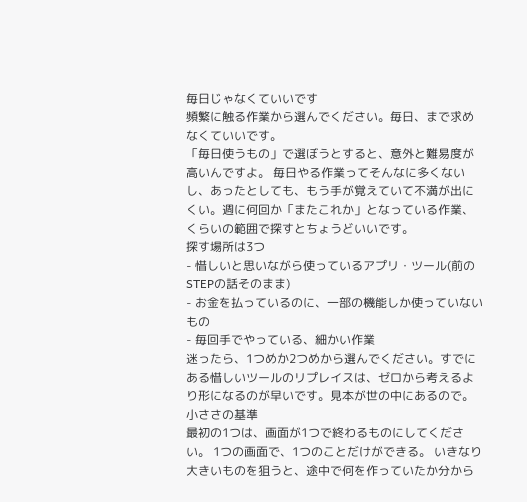毎日じゃなくていいです
頻繁に触る作業から選んでください。毎日、まで求めなくていいです。
「毎日使うもの」で選ぼうとすると、意外と難易度が高いんですよ。 毎日やる作業ってそんなに多くないし、あったとしても、もう手が覚えていて不満が出にくい。週に何回か「またこれか」となっている作業、くらいの範囲で探すとちょうどいいです。
探す場所は3つ
- 惜しいと思いながら使っているアプリ・ツール(前のSTEPの話そのまま)
- お金を払っているのに、一部の機能しか使っていないもの
- 毎回手でやっている、細かい作業
迷ったら、1つめか2つめから選んでください。すでにある惜しいツールのリプレイスは、ゼロから考えるより形になるのが早いです。見本が世の中にあるので。
小ささの基準
最初の1つは、画面が1つで終わるものにしてください。 1つの画面で、1つのことだけができる。 いきなり大きいものを狙うと、途中で何を作っていたか分から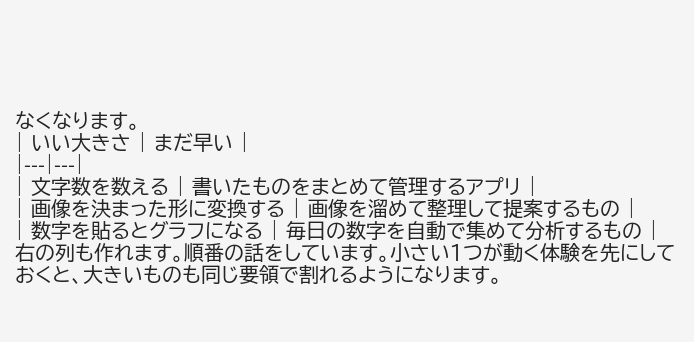なくなります。
| いい大きさ | まだ早い |
|---|---|
| 文字数を数える | 書いたものをまとめて管理するアプリ |
| 画像を決まった形に変換する | 画像を溜めて整理して提案するもの |
| 数字を貼るとグラフになる | 毎日の数字を自動で集めて分析するもの |
右の列も作れます。順番の話をしています。小さい1つが動く体験を先にしておくと、大きいものも同じ要領で割れるようになります。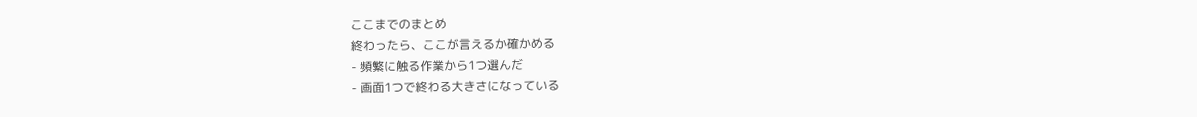ここまでのまとめ
終わったら、ここが言えるか確かめる
- 頻繁に触る作業から1つ選んだ
- 画面1つで終わる大きさになっている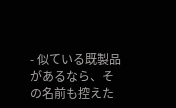- 似ている既製品があるなら、その名前も控えた